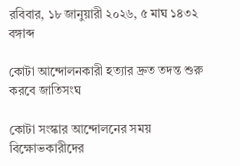রবিবার, ১৮ জানুয়ারী ২০২৬, ৫ মাঘ ১৪৩২ বঙ্গাব্দ

কোটা আন্দোলনকারী হত্যার দ্রুত তদন্ত শুরু করবে জাতিসংঘ

কোটা সংস্কার আন্দোলনের সময় বিক্ষোভকারীদের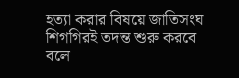হত্যা করার বিষয়ে জাতিসংঘ শিগগিরই তদন্ত শুরু করবে বলে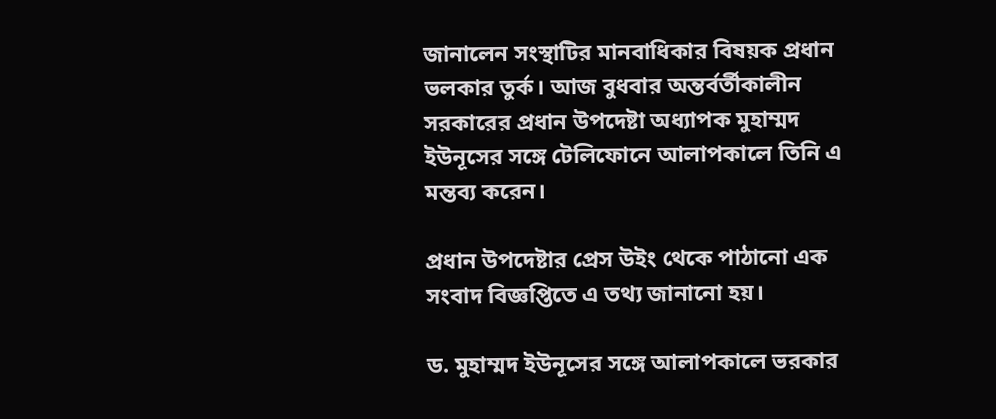জানালেন সংস্থাটির মানবাধিকার বিষয়ক প্রধান ভলকার তুর্ক। আজ বুধবার অন্তর্বর্তীকালীন সরকারের প্রধান উপদেষ্টা অধ্যাপক মুহাম্মদ ইউনূসের সঙ্গে টেলিফোনে আলাপকালে তিনি এ মন্তব্য করেন।

প্রধান উপদেষ্টার প্রেস উইং থেকে পাঠানো এক সংবাদ বিজ্ঞপ্তিতে এ তথ্য জানানো হয়।

ড. মুহাম্মদ ইউনূসের সঙ্গে আলাপকালে ভরকার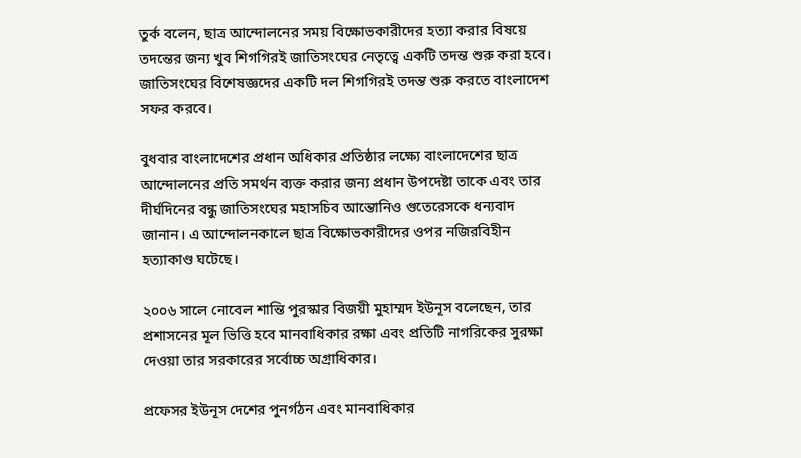তুর্ক বলেন, ছাত্র আন্দোলনের সময় বিক্ষোভকারীদের হত্যা করার বিষয়ে তদন্তের জন্য খুব শিগগিরই জাতিসংঘের নেতৃত্বে একটি তদন্ত শুরু করা হবে। জাতিসংঘের বিশেষজ্ঞদের একটি দল শিগগিরই তদন্ত শুরু করতে বাংলাদেশ সফর করবে।

বুধবার বাংলাদেশের প্রধান অধিকার প্রতিষ্ঠার লক্ষ্যে বাংলাদেশের ছাত্র আন্দোলনের প্রতি সমর্থন ব্যক্ত করার জন্য প্রধান উপদেষ্টা তাকে এবং তার দীর্ঘদিনের বন্ধু জাতিসংঘের মহাসচিব আন্তোনিও গুতেরেসকে ধন্যবাদ জানান। এ আন্দোলনকালে ছাত্র বিক্ষোভকারীদের ওপর নজিরবিহীন হত্যাকাণ্ড ঘটেছে।

২০০৬ সালে নোবেল শান্তি পুরস্কার বিজয়ী মুহাম্মদ ইউনূস বলেছেন, তার প্রশাসনের মূল ভিত্তি হবে মানবাধিকার রক্ষা এবং প্রতিটি নাগরিকের সুরক্ষা দেওয়া তার সরকারের সর্বোচ্চ অগ্রাধিকার।

প্রফেসর ইউনূস দেশের পুনর্গঠন এবং মানবাধিকার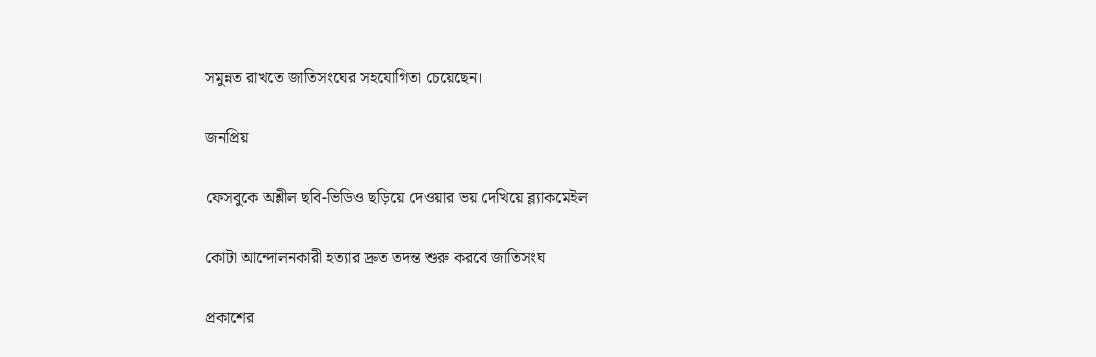সমুন্নত রাখতে জাতিসংঘের সহযোগিতা চেয়েছেন।

জনপ্রিয়

ফেসবুকে অশ্লীল ছবি-ভিডিও ছড়িয়ে দেওয়ার ভয় দেখিয়ে ব্ল্যাকমেইল

কোটা আন্দোলনকারী হত্যার দ্রুত তদন্ত শুরু করবে জাতিসংঘ

প্রকাশের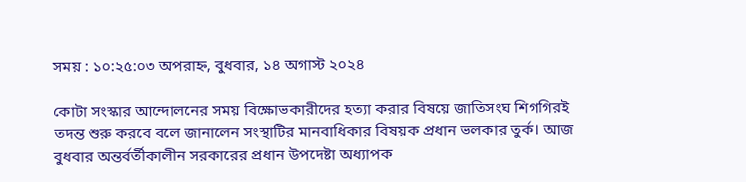সময় : ১০:২৫:০৩ অপরাহ্ন, বুধবার, ১৪ অগাস্ট ২০২৪

কোটা সংস্কার আন্দোলনের সময় বিক্ষোভকারীদের হত্যা করার বিষয়ে জাতিসংঘ শিগগিরই তদন্ত শুরু করবে বলে জানালেন সংস্থাটির মানবাধিকার বিষয়ক প্রধান ভলকার তুর্ক। আজ বুধবার অন্তর্বর্তীকালীন সরকারের প্রধান উপদেষ্টা অধ্যাপক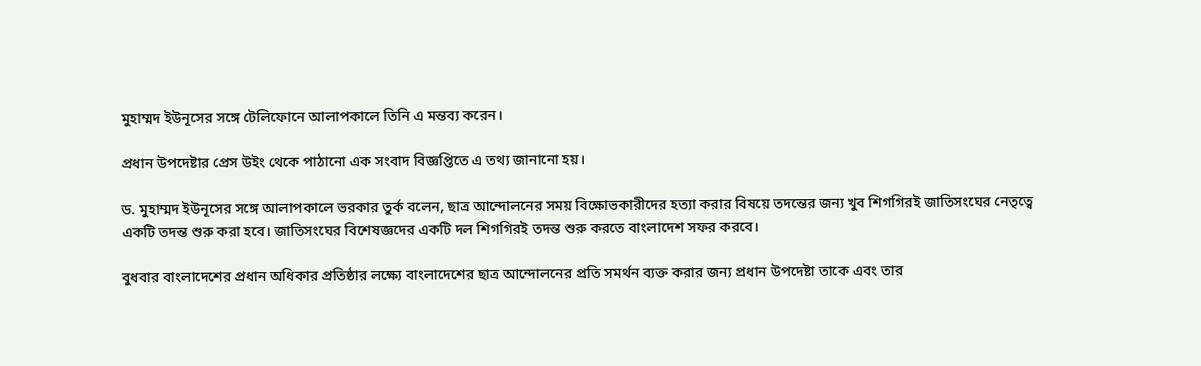মুহাম্মদ ইউনূসের সঙ্গে টেলিফোনে আলাপকালে তিনি এ মন্তব্য করেন।

প্রধান উপদেষ্টার প্রেস উইং থেকে পাঠানো এক সংবাদ বিজ্ঞপ্তিতে এ তথ্য জানানো হয়।

ড. মুহাম্মদ ইউনূসের সঙ্গে আলাপকালে ভরকার তুর্ক বলেন, ছাত্র আন্দোলনের সময় বিক্ষোভকারীদের হত্যা করার বিষয়ে তদন্তের জন্য খুব শিগগিরই জাতিসংঘের নেতৃত্বে একটি তদন্ত শুরু করা হবে। জাতিসংঘের বিশেষজ্ঞদের একটি দল শিগগিরই তদন্ত শুরু করতে বাংলাদেশ সফর করবে।

বুধবার বাংলাদেশের প্রধান অধিকার প্রতিষ্ঠার লক্ষ্যে বাংলাদেশের ছাত্র আন্দোলনের প্রতি সমর্থন ব্যক্ত করার জন্য প্রধান উপদেষ্টা তাকে এবং তার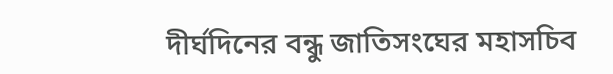দীর্ঘদিনের বন্ধু জাতিসংঘের মহাসচিব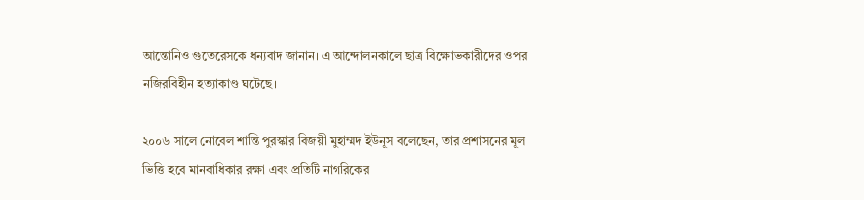আন্তোনিও গুতেরেসকে ধন্যবাদ জানান। এ আন্দোলনকালে ছাত্র বিক্ষোভকারীদের ওপর নজিরবিহীন হত্যাকাণ্ড ঘটেছে।

২০০৬ সালে নোবেল শান্তি পুরস্কার বিজয়ী মুহাম্মদ ইউনূস বলেছেন, তার প্রশাসনের মূল ভিত্তি হবে মানবাধিকার রক্ষা এবং প্রতিটি নাগরিকের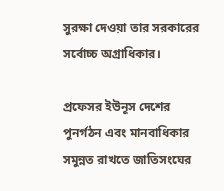সুরক্ষা দেওয়া তার সরকারের সর্বোচ্চ অগ্রাধিকার।

প্রফেসর ইউনূস দেশের পুনর্গঠন এবং মানবাধিকার সমুন্নত রাখতে জাতিসংঘের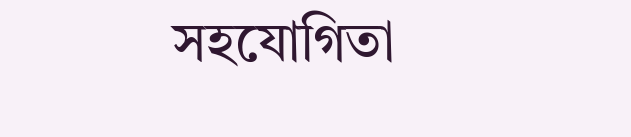সহযোগিতা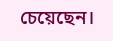চেয়েছেন।